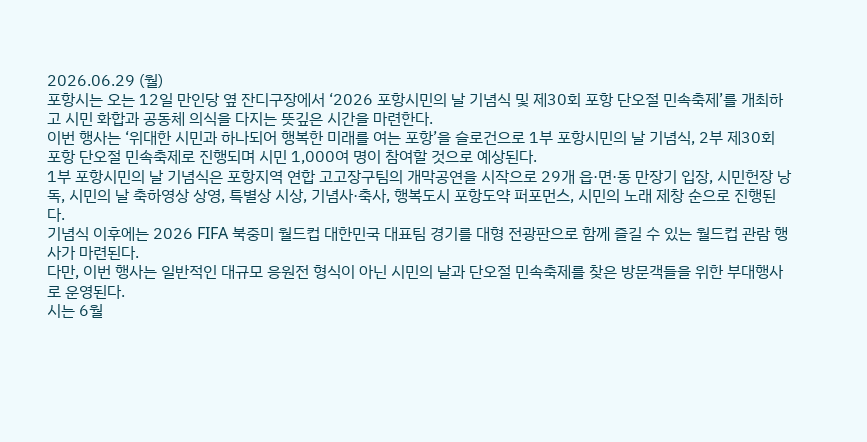2026.06.29 (월)
포항시는 오는 12일 만인당 옆 잔디구장에서 ‘2026 포항시민의 날 기념식 및 제30회 포항 단오절 민속축제’를 개최하고 시민 화합과 공동체 의식을 다지는 뜻깊은 시간을 마련한다.
이번 행사는 ‘위대한 시민과 하나되어 행복한 미래를 여는 포항’을 슬로건으로 1부 포항시민의 날 기념식, 2부 제30회 포항 단오절 민속축제로 진행되며 시민 1,000여 명이 참여할 것으로 예상된다.
1부 포항시민의 날 기념식은 포항지역 연합 고고장구팀의 개막공연을 시작으로 29개 읍·면·동 만장기 입장, 시민헌장 낭독, 시민의 날 축하영상 상영, 특별상 시상, 기념사·축사, 행복도시 포항도약 퍼포먼스, 시민의 노래 제창 순으로 진행된다.
기념식 이후에는 2026 FIFA 북중미 월드컵 대한민국 대표팀 경기를 대형 전광판으로 함께 즐길 수 있는 월드컵 관람 행사가 마련된다.
다만, 이번 행사는 일반적인 대규모 응원전 형식이 아닌 시민의 날과 단오절 민속축제를 찾은 방문객들을 위한 부대행사로 운영된다.
시는 6월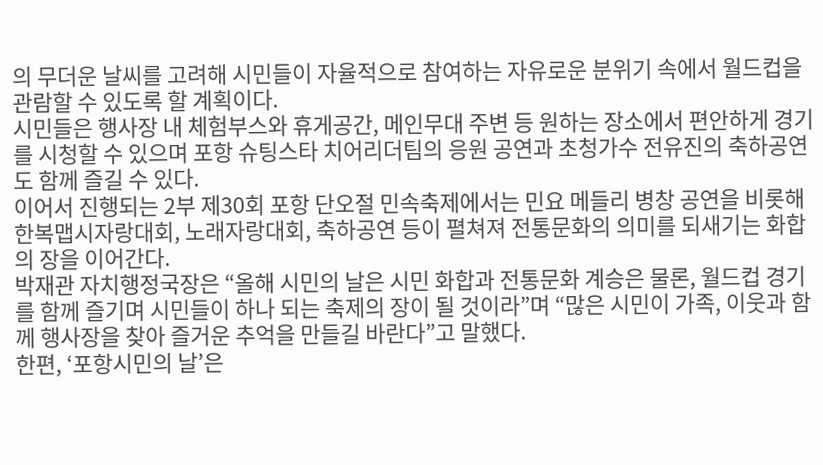의 무더운 날씨를 고려해 시민들이 자율적으로 참여하는 자유로운 분위기 속에서 월드컵을 관람할 수 있도록 할 계획이다.
시민들은 행사장 내 체험부스와 휴게공간, 메인무대 주변 등 원하는 장소에서 편안하게 경기를 시청할 수 있으며 포항 슈팅스타 치어리더팀의 응원 공연과 초청가수 전유진의 축하공연도 함께 즐길 수 있다.
이어서 진행되는 2부 제30회 포항 단오절 민속축제에서는 민요 메들리 병창 공연을 비롯해 한복맵시자랑대회, 노래자랑대회, 축하공연 등이 펼쳐져 전통문화의 의미를 되새기는 화합의 장을 이어간다.
박재관 자치행정국장은 “올해 시민의 날은 시민 화합과 전통문화 계승은 물론, 월드컵 경기를 함께 즐기며 시민들이 하나 되는 축제의 장이 될 것이라”며 “많은 시민이 가족, 이웃과 함께 행사장을 찾아 즐거운 추억을 만들길 바란다”고 말했다.
한편, ‘포항시민의 날’은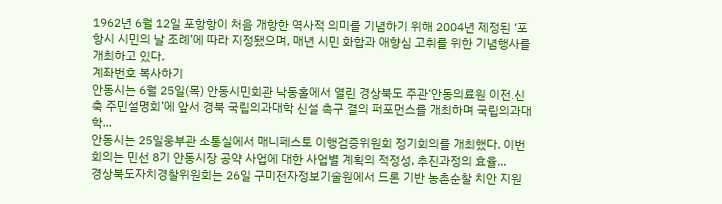1962년 6월 12일 포항항이 처음 개항한 역사적 의미를 기념하기 위해 2004년 제정된 ‘포항시 시민의 날 조례’에 따라 지정됐으며, 매년 시민 화합과 애향심 고취를 위한 기념행사를 개최하고 있다.
계좌번호 복사하기
안동시는 6월 25일(목) 안동시민회관 낙동홀에서 열린 경상북도 주관‘안동의료원 이전․신축 주민설명회’에 앞서 경북 국립의과대학 신설 촉구 결의 퍼포먼스를 개최하며 국립의과대학...
안동시는 25일웅부관 소통실에서 매니페스토 이행검증위원회 정기회의를 개최했다. 이번 회의는 민선 8기 안동시장 공약 사업에 대한 사업별 계획의 적정성, 추진과정의 효율...
경상북도자치경찰위원회는 26일 구미전자정보기술원에서 드론 기반 농촌순찰 치안 지원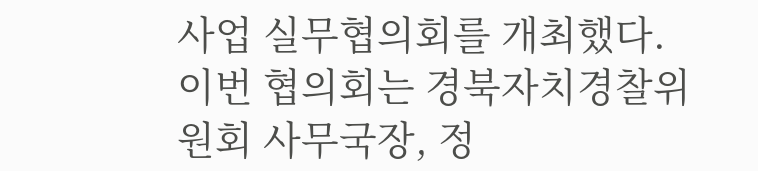사업 실무협의회를 개최했다. 이번 협의회는 경북자치경찰위원회 사무국장, 정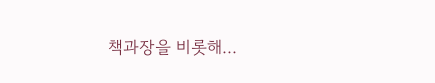책과장을 비롯해...